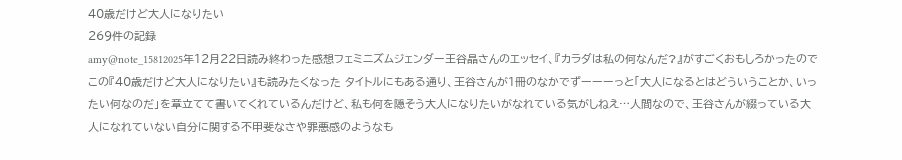40歳だけど大人になりたい
269件の記録
amy@note_15812025年12月22日読み終わった感想フェミニズムジェンダー王谷晶さんのエッセイ、『カラダは私の何なんだ?』がすごくおもしろかったのでこの『40歳だけど大人になりたい』も読みたくなった タイトルにもある通り、王谷さんが1冊のなかでずーーーっと「大人になるとはどういうことか、いったい何なのだ」を章立てて書いてくれているんだけど、私も何を隠そう大人になりたいがなれている気がしねえ…人間なので、王谷さんが綴っている大人になれていない自分に関する不甲斐なさや罪悪感のようなも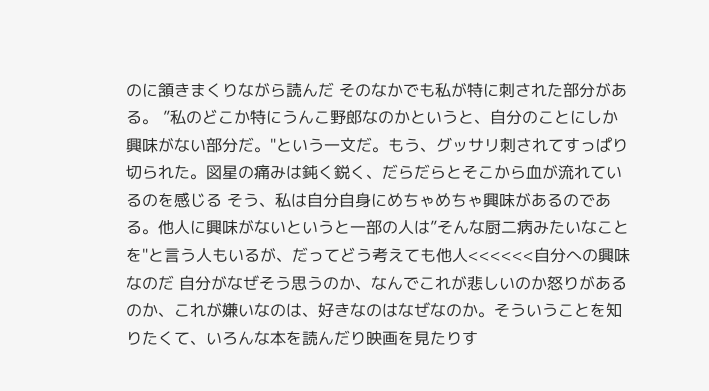のに頷きまくりながら読んだ そのなかでも私が特に刺された部分がある。 ”私のどこか特にうんこ野郎なのかというと、自分のことにしか興味がない部分だ。"という一文だ。もう、グッサリ刺されてすっぱり切られた。図星の痛みは鈍く鋭く、だらだらとそこから血が流れているのを感じる そう、私は自分自身にめちゃめちゃ興味があるのである。他人に興味がないというと一部の人は”そんな厨二病みたいなことを"と言う人もいるが、だってどう考えても他人<<<<<<自分への興味なのだ 自分がなぜそう思うのか、なんでこれが悲しいのか怒りがあるのか、これが嫌いなのは、好きなのはなぜなのか。そういうことを知りたくて、いろんな本を読んだり映画を見たりす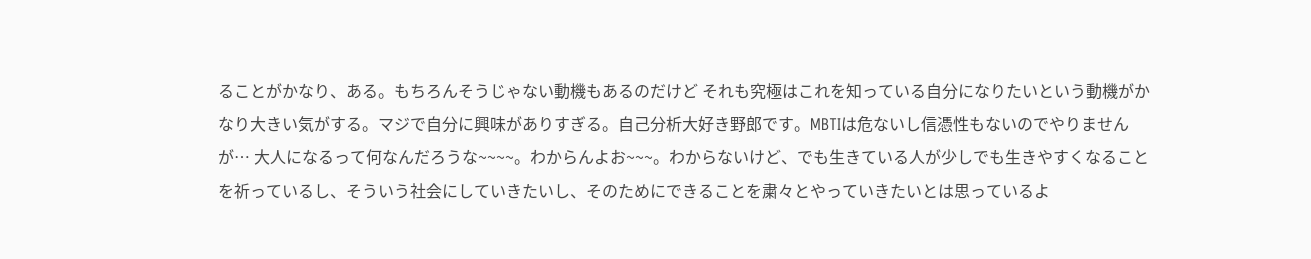ることがかなり、ある。もちろんそうじゃない動機もあるのだけど それも究極はこれを知っている自分になりたいという動機がかなり大きい気がする。マジで自分に興味がありすぎる。自己分析大好き野郎です。MBTIは危ないし信憑性もないのでやりませんが… 大人になるって何なんだろうな~~~~。わからんよお~~~。わからないけど、でも生きている人が少しでも生きやすくなることを祈っているし、そういう社会にしていきたいし、そのためにできることを粛々とやっていきたいとは思っているよ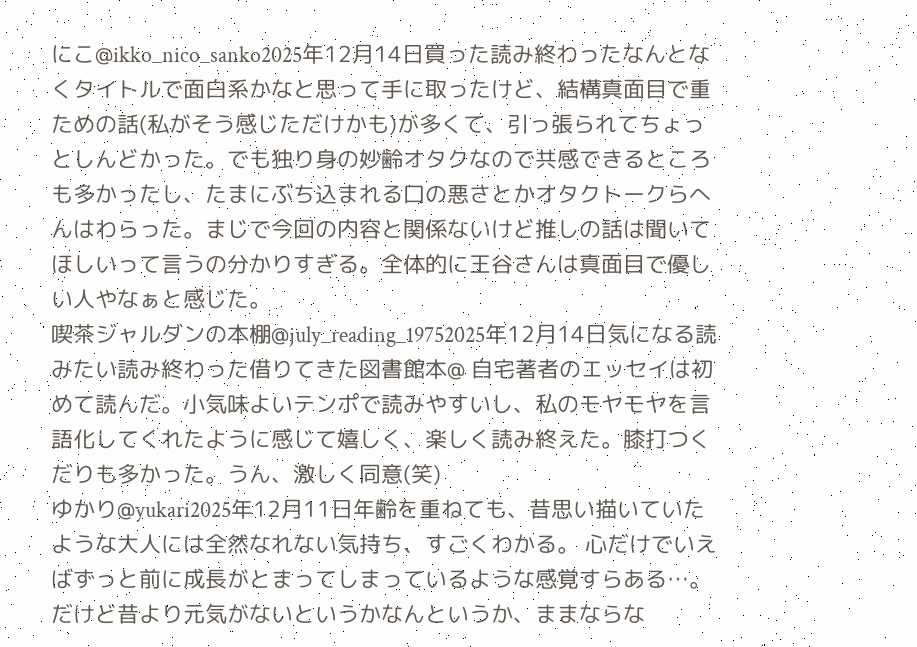にこ@ikko_nico_sanko2025年12月14日買った読み終わったなんとなくタイトルで面白系かなと思って手に取ったけど、結構真面目で重ための話(私がそう感じただけかも)が多くて、引っ張られてちょっとしんどかった。でも独り身の妙齢オタクなので共感できるところも多かったし、たまにぶち込まれる口の悪さとかオタクトークらへんはわらった。まじで今回の内容と関係ないけど推しの話は聞いてほしいって言うの分かりすぎる。全体的に王谷さんは真面目で優しい人やなぁと感じた。
喫茶ジャルダンの本棚@july_reading_19752025年12月14日気になる読みたい読み終わった借りてきた図書館本@ 自宅著者のエッセイは初めて読んだ。小気味よいテンポで読みやすいし、私のモヤモヤを言語化してくれたように感じて嬉しく、楽しく読み終えた。膝打つくだりも多かった。うん、激しく同意(笑)
ゆかり@yukari2025年12月11日年齢を重ねても、昔思い描いていたような大人には全然なれない気持ち、すごくわかる。 心だけでいえばずっと前に成長がとまってしまっているような感覚すらある…。 だけど昔より元気がないというかなんというか、ままならな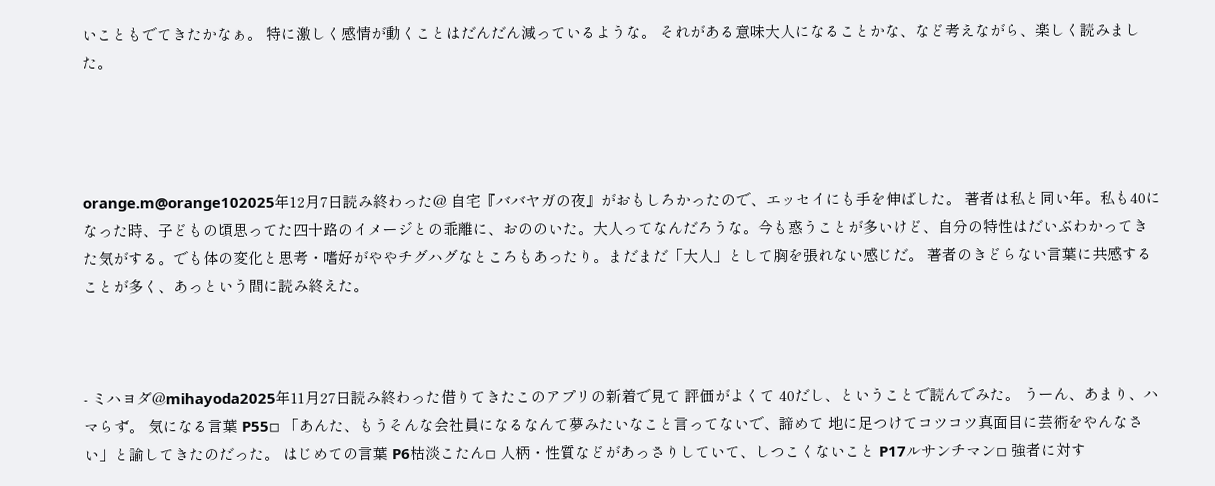いこともでてきたかなぁ。 特に激しく感情が動くことはだんだん減っているような。 それがある意味大人になることかな、など考えながら、楽しく読みました。




orange.m@orange102025年12月7日読み終わった@ 自宅『ババヤガの夜』がおもしろかったので、エッセイにも手を伸ばした。 著者は私と同い年。私も40になった時、子どもの頃思ってた四十路のイメージとの乖離に、おののいた。大人ってなんだろうな。今も惑うことが多いけど、自分の特性はだいぶわかってきた気がする。でも体の変化と思考・嗜好がややチグハグなところもあったり。まだまだ「大人」として胸を張れない感じだ。 著者のきどらない言葉に共感することが多く、あっという間に読み終えた。



- ミハヨダ@mihayoda2025年11月27日読み終わった借りてきたこのアプリの新着で見て 評価がよくて 40だし、ということで読んでみた。 うーん、あまり、ハマらず。 気になる言葉 P55◽ 「あんた、もうそんな会社員になるなんて夢みたいなこと言ってないで、諦めて 地に足つけてコツコツ真面目に芸術をやんなさい」と諭してきたのだった。 はじめての言葉 P6枯淡こたん◽ 人柄・性質などがあっさりしていて、しつこくないこと P17ルサンチマン◽ 強者に対す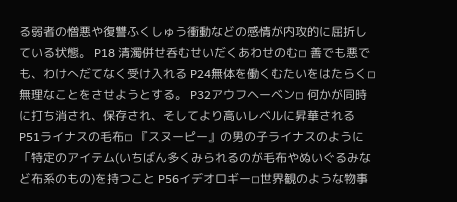る弱者の憎悪や復讐ふくしゅう衝動などの感情が内攻的に屈折している状態。 P18 清濁併せ呑むせいだくあわせのむ◽ 善でも悪でも、わけへだてなく受け入れる P24無体を働くむたいをはたらく◽ 無理なことをさせようとする。 P32アウフヘーベン◽ 何かが同時に打ち消され、保存され、そしてより高いレベルに昇華される P51ライナスの毛布◽ 『スヌーピー』の男の子ライナスのように「特定のアイテム(いちばん多くみられるのが毛布やぬいぐるみなど布系のもの)を持つこと P56イデオロギー◽世界観のような物事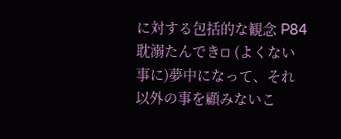に対する包括的な観念 P84 耽溺たんでき◽ (よくない事に)夢中になって、それ以外の事を顧みないこ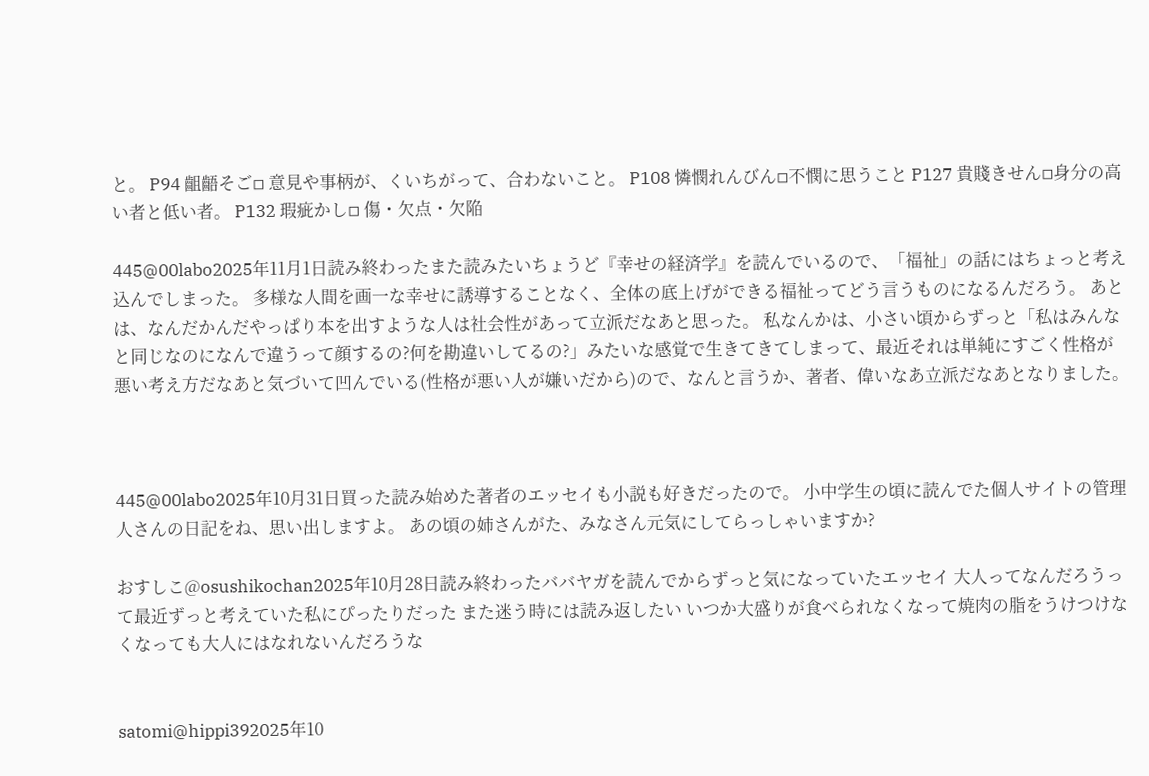と。 P94 齟齬そご◽ 意見や事柄が、くいちがって、合わないこと。 P108 憐憫れんびん◽不憫に思うこと P127 貴賤きせん◽身分の高い者と低い者。 P132 瑕疵かし◽ 傷・欠点・欠陥

445@00labo2025年11月1日読み終わったまた読みたいちょうど『幸せの経済学』を読んでいるので、「福祉」の話にはちょっと考え込んでしまった。 多様な人間を画一な幸せに誘導することなく、全体の底上げができる福祉ってどう言うものになるんだろう。 あとは、なんだかんだやっぱり本を出すような人は社会性があって立派だなあと思った。 私なんかは、小さい頃からずっと「私はみんなと同じなのになんで違うって顔するの?何を勘違いしてるの?」みたいな感覚で生きてきてしまって、最近それは単純にすごく性格が悪い考え方だなあと気づいて凹んでいる(性格が悪い人が嫌いだから)ので、なんと言うか、著者、偉いなあ立派だなあとなりました。



445@00labo2025年10月31日買った読み始めた著者のエッセイも小説も好きだったので。 小中学生の頃に読んでた個人サイトの管理人さんの日記をね、思い出しますよ。 あの頃の姉さんがた、みなさん元気にしてらっしゃいますか?

おすしこ@osushikochan2025年10月28日読み終わったババヤガを読んでからずっと気になっていたエッセイ 大人ってなんだろうって最近ずっと考えていた私にぴったりだった また迷う時には読み返したい いつか大盛りが食べられなくなって焼肉の脂をうけつけなくなっても大人にはなれないんだろうな


satomi@hippi392025年10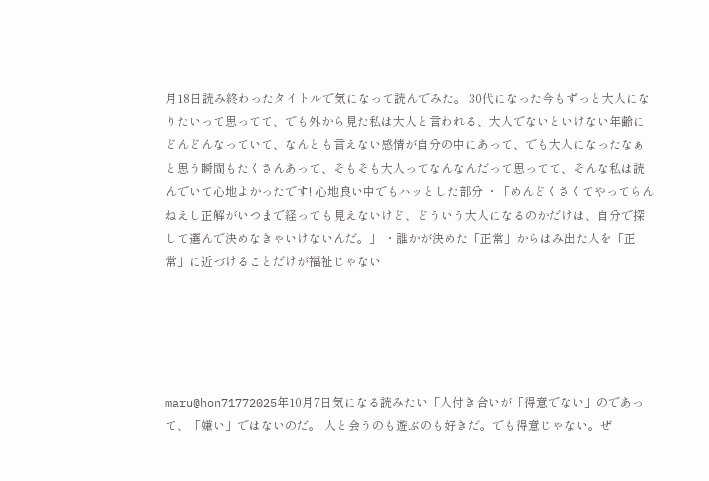月18日読み終わったタイトルで気になって読んでみた。 30代になった今もずっと大人になりたいって思ってて、でも外から見た私は大人と言われる、大人でないといけない年齢にどんどんなっていて、なんとも言えない感情が自分の中にあって、でも大人になったなぁと思う瞬間もたくさんあって、そもそも大人ってなんなんだって思ってて、そんな私は読んでいて心地よかったです! 心地良い中でもハッとした部分 ・「めんどくさくてやってらんねえし正解がいつまで経っても見えないけど、どういう大人になるのかだけは、自分で探して選んで決めなきゃいけないんだ。」 ・誰かが決めた「正常」からはみ出た人を「正常」に近づけることだけが福祉じゃない





maru@hon71772025年10月7日気になる読みたい「人付き合いが「得意でない」のであって、「嫌い」ではないのだ。 人と会うのも遊ぶのも好きだ。でも得意じゃない。ぜ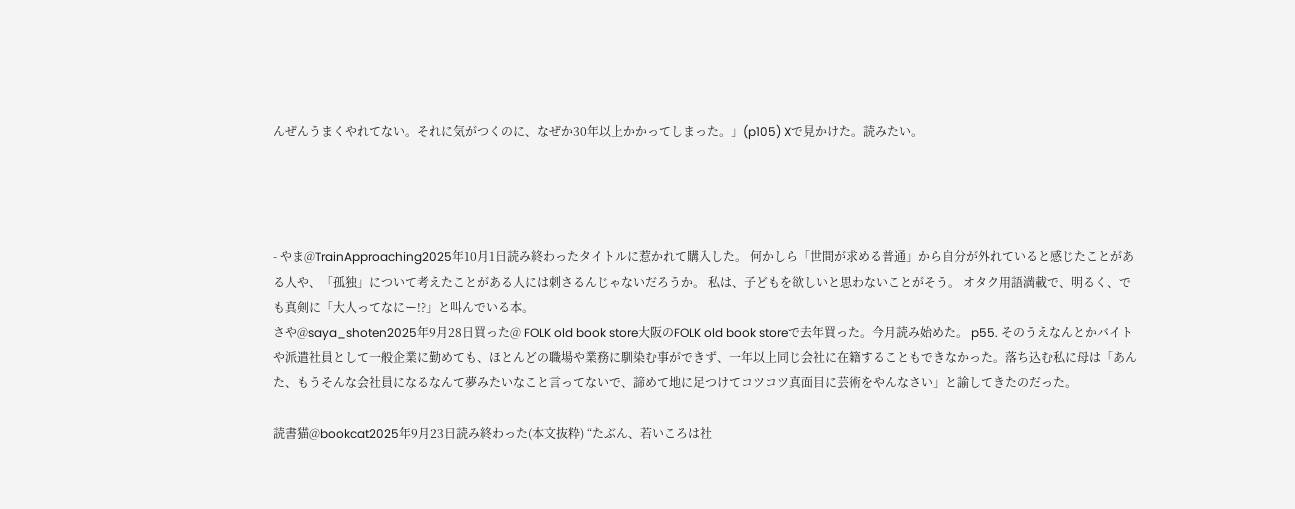んぜんうまくやれてない。それに気がつくのに、なぜか30年以上かかってしまった。」(p105) Xで見かけた。読みたい。




- やま@TrainApproaching2025年10月1日読み終わったタイトルに惹かれて購入した。 何かしら「世間が求める普通」から自分が外れていると感じたことがある人や、「孤独」について考えたことがある人には刺さるんじゃないだろうか。 私は、子どもを欲しいと思わないことがそう。 オタク用語満載で、明るく、でも真剣に「大人ってなにー!?」と叫んでいる本。
さや@saya_shoten2025年9月28日買った@ FOLK old book store大阪のFOLK old book storeで去年買った。今月読み始めた。 p55. そのうえなんとかバイトや派遣社員として一般企業に勤めても、ほとんどの職場や業務に馴染む事ができず、一年以上同じ会社に在籍することもできなかった。落ち込む私に母は「あんた、もうそんな会社員になるなんて夢みたいなこと言ってないで、諦めて地に足つけてコツコツ真面目に芸術をやんなさい」と諭してきたのだった。

読書猫@bookcat2025年9月23日読み終わった(本文抜粋) “たぶん、若いころは社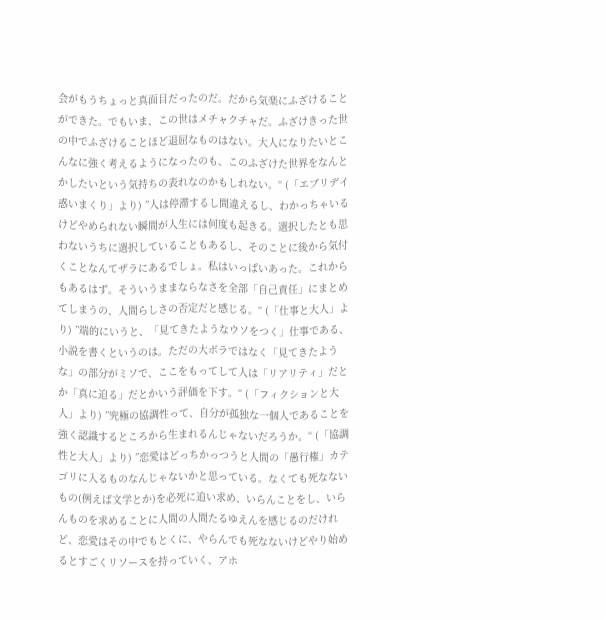会がもうちょっと真面目だったのだ。だから気楽にふざけることができた。でもいま、この世はメチャクチャだ。ふざけきった世の中でふざけることほど退屈なものはない。大人になりたいとこんなに強く考えるようになったのも、このふざけた世界をなんとかしたいという気持ちの表れなのかもしれない。“ (「エブリデイ惑いまくり」より) ”人は停滞するし間違えるし、わかっちゃいるけどやめられない瞬間が人生には何度も起きる。選択したとも思わないうちに選択していることもあるし、そのことに後から気付くことなんてザラにあるでしょ。私はいっぱいあった。これからもあるはず。そういうままならなさを全部「自己責任」にまとめてしまうの、人間らしさの否定だと感じる。“ (「仕事と大人」より) ”端的にいうと、「見てきたようなウソをつく」仕事である、小説を書くというのは。ただの大ボラではなく「見てきたような」の部分がミソで、ここをもってして人は「リアリティ」だとか「真に迫る」だとかいう評価を下す。“ (「フィクションと大人」より) ”究極の協調性って、自分が孤独な一個人であることを強く認識するところから生まれるんじゃないだろうか。“ (「協調性と大人」より) ”恋愛はどっちかっつうと人間の「愚行権」カテゴリに入るものなんじゃないかと思っている。なくても死なないもの(例えば文学とか)を必死に追い求め、いらんことをし、いらんものを求めることに人間の人間たるゆえんを感じるのだけれど、恋愛はその中でもとくに、やらんでも死なないけどやり始めるとすごくリソースを持っていく、アホ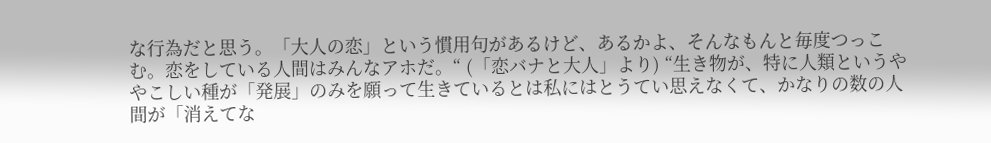な行為だと思う。「大人の恋」という慣用句があるけど、あるかよ、そんなもんと毎度つっこむ。恋をしている人間はみんなアホだ。“ (「恋バナと大人」より) “生き物が、特に人類というややこしい種が「発展」のみを願って生きているとは私にはとうてい思えなくて、かなりの数の人間が「消えてな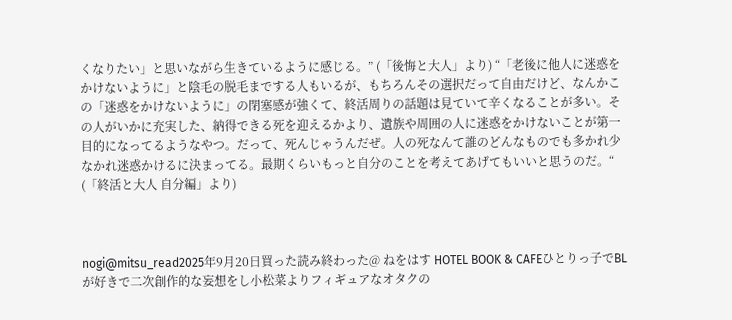くなりたい」と思いながら生きているように感じる。” (「後悔と大人」より) “「老後に他人に迷惑をかけないように」と陰毛の脱毛までする人もいるが、もちろんその選択だって自由だけど、なんかこの「迷惑をかけないように」の閉塞感が強くて、終活周りの話題は見ていて辛くなることが多い。その人がいかに充実した、納得できる死を迎えるかより、遺族や周囲の人に迷惑をかけないことが第一目的になってるようなやつ。だって、死んじゃうんだぜ。人の死なんて誰のどんなものでも多かれ少なかれ迷惑かけるに決まってる。最期くらいもっと自分のことを考えてあげてもいいと思うのだ。“ (「終活と大人 自分編」より)



nogi@mitsu_read2025年9月20日買った読み終わった@ ねをはす HOTEL BOOK & CAFEひとりっ子でBLが好きで二次創作的な妄想をし小松菜よりフィギュアなオタクの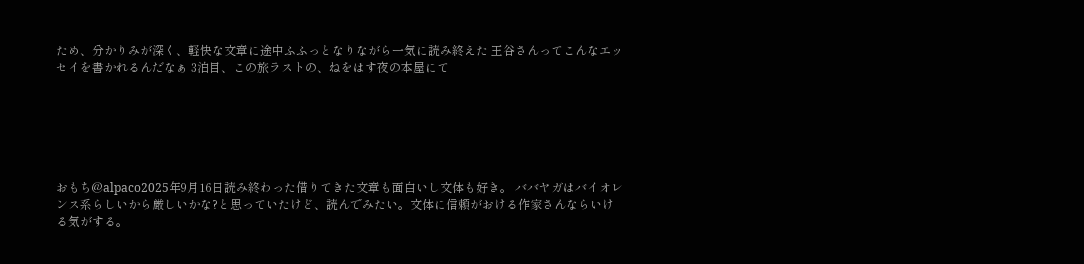ため、分かりみが深く、軽快な文章に途中ふふっとなりながら一気に読み終えた 王谷さんってこんなエッセイを書かれるんだなぁ 3泊目、この旅ラストの、ねをはす夜の本屋にて






おもち@alpaco2025年9月16日読み終わった借りてきた文章も面白いし文体も好き。 ババヤガはバイオレンス系らしいから厳しいかな?と思っていたけど、読んでみたい。文体に信頼がおける作家さんならいける気がする。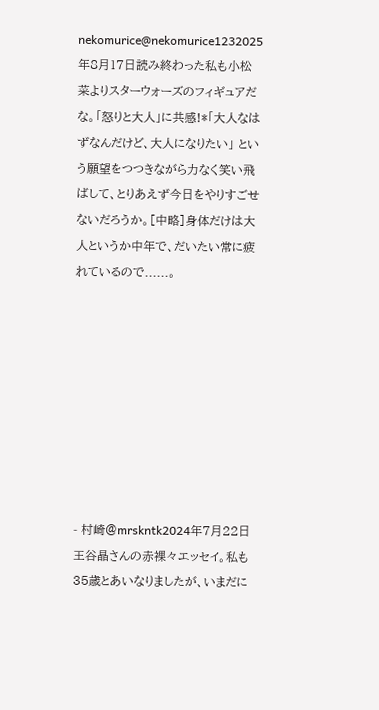nekomurice@nekomurice1232025年8月17日読み終わった私も小松菜よりスターウォーズのフィギュアだな。「怒りと大人」に共感!*「大人なはずなんだけど、大人になりたい」 という願望をつつきながら力なく笑い飛ばして、とりあえず今日をやりすごせないだろうか。[中略]身体だけは大人というか中年で、だいたい常に疲れているので......。









- 村崎@mrskntk2024年7月22日王谷晶さんの赤裸々エッセイ。私も35歳とあいなりましたが、いまだに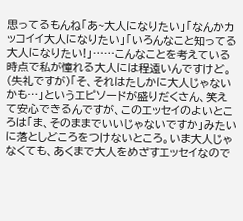思ってるもんね「あ~大人になりたい」「なんかカッコイイ大人になりたい」「いろんなこと知ってる大人になりたい!」……こんなことを考えている時点で私が憧れる大人には程遠いんですけど。 (失礼ですが)「そ、それはたしかに大人じゃないかも…」というエピソードが盛りだくさん、笑えて安心できるんですが、このエッセイのよいところは「ま、そのままでいいじゃないですか」みたいに落としどころをつけないところ。いま大人じゃなくても、あくまで大人をめざすエッセイなので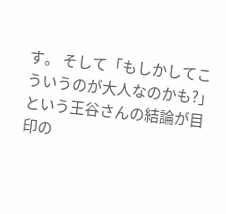す。 そして「もしかしてこういうのが大人なのかも?」という王谷さんの結論が目印の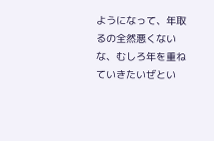ようになって、年取るの全然悪くないな、むしろ年を重ねていきたいぜとい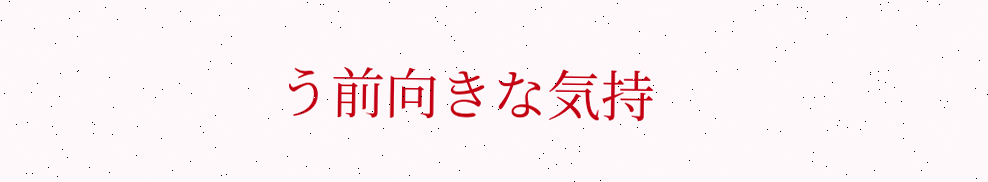う前向きな気持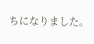ちになりました。